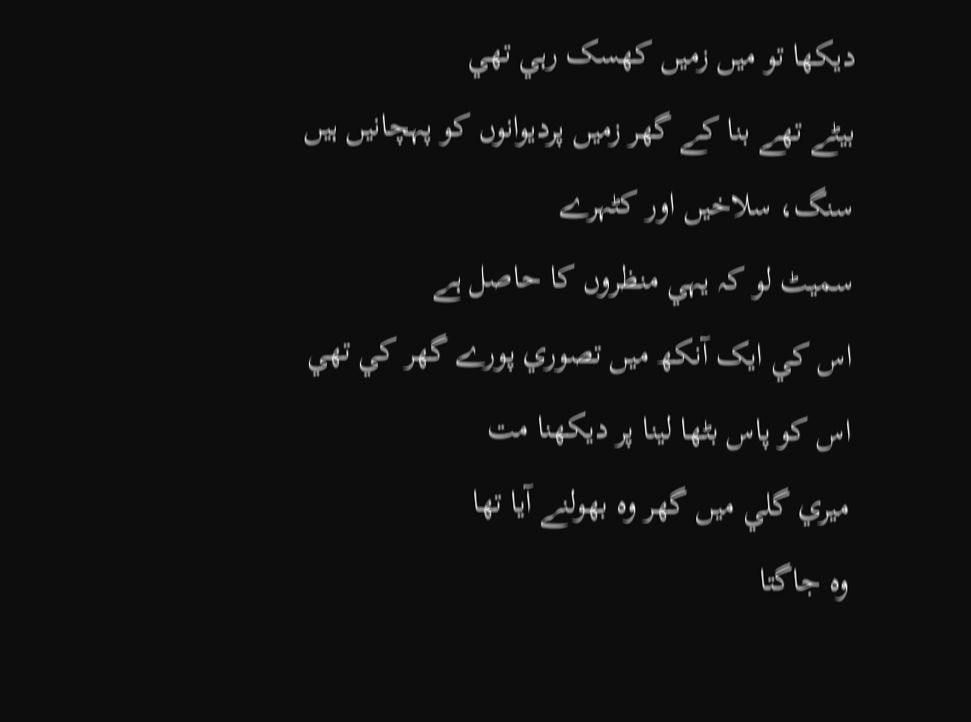ديکھا تو ميں زميں کھسک رہي تھي
بيٹے تھے بنا کے گھر زميں پرديوانوں کو پہچانيں ہيں
سنگ، سلاخيں اور کٹہرے
سميٹ لو کہ يہي منظروں کا حاصل ہے
اس کي ايک آنکھ ميں تصوري پورے گھر کي تھي
اس کو پاس بٹھا لينا پر ديکھنا مت
ميري گلي ميں گھر وہ بھولنے آيا تھا
وہ جاگتا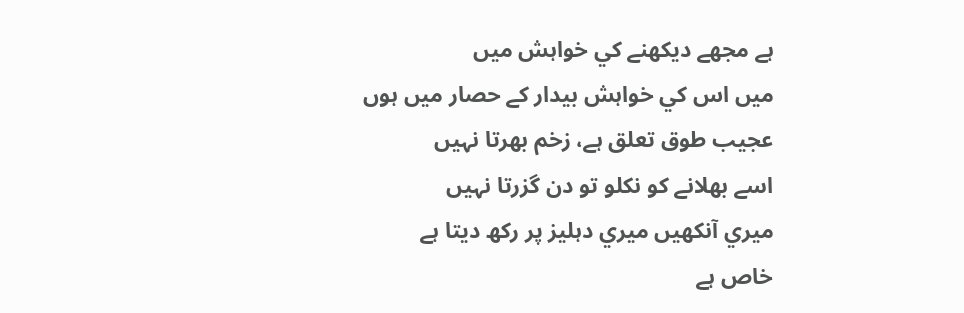ہے مجھے ديکھنے کي خواہش ميں
ميں اس کي خواہش بيدار کے حصار ميں ہوں
عجيب طوق تعلق ہے، زخم بھرتا نہيں
اسے بھلانے کو نکلو تو دن گزرتا نہيں
ميري آنکھيں ميري دہليز پر رکھ ديتا ہے
خاص ہے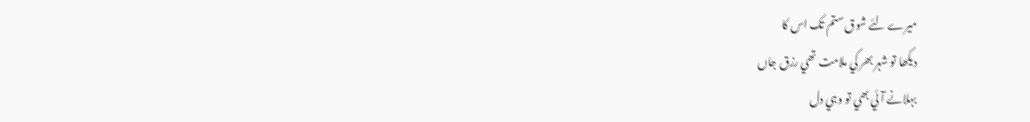ميرے لئے شوق ستم تک اس کا
ديکھا تو شہر بھر کي ملامت تھي رزق جاں
بہلانے آئي بھي تو وہي دل